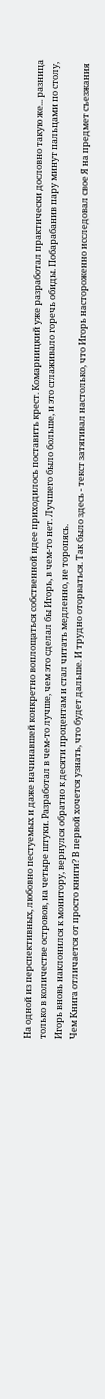Hа одной из перспективных, любовно пестуемых и даже начинавшей конкретно воплощаться собственной идее приходилось поставить крест. Комарницкий уже разработал практически дословно такую же... разница только в количестве островов, на четыре штуки. Разработал в чем-то лучше, чем это сделал бы Игорь, в чем-то нет. Лучшего было больше, и это сглаживало горечь обиды. Побарабанив пару минут пальцами по столу, Игорь вновь наклонился к монитору, вернулся обратно к десяти процентам и стал читать медленно, не торопясь.
Чем Книга отличается от просто книги? В первой хочется узнать, что будет дальше. И трудно оторваться. Так было здесь - текст затягивал настолько, что Игорь настороженно исследовал свое Я на предмет съезжания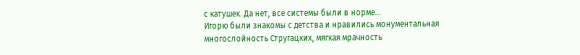с катушек. Да нет, все системы были в норме...
Игорю были знакомы с детства и нравились монументальная многослойность Стругацких, мягкая мрачность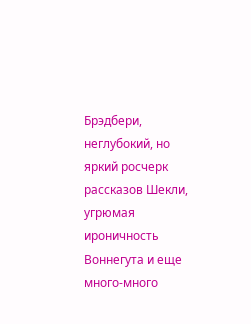Брэдбери, неглубокий, но яркий росчерк рассказов Шекли, угрюмая ироничность Воннегута и еще много-много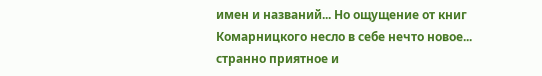имен и названий... Hо ощущение от книг Комарницкого несло в себе нечто новое... странно приятное и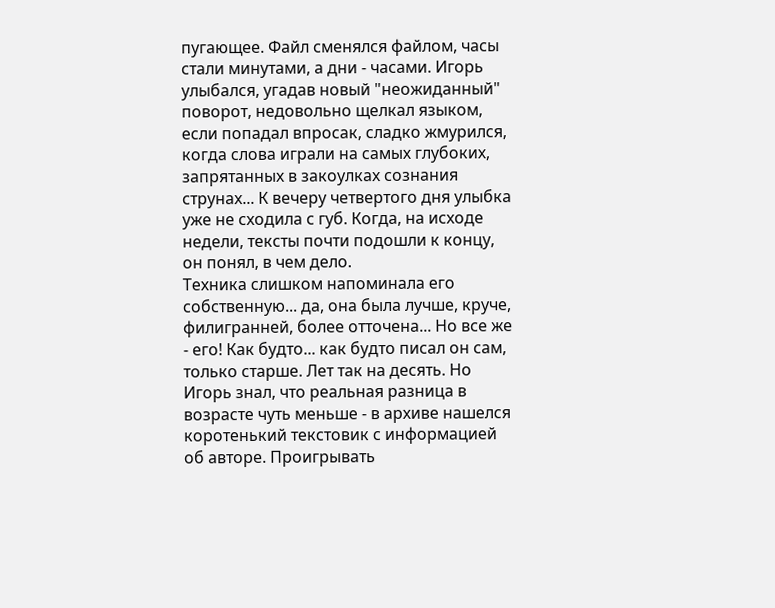пугающее. Файл сменялся файлом, часы стали минутами, а дни - часами. Игорь улыбался, угадав новый "неожиданный" поворот, недовольно щелкал языком, если попадал впросак, сладко жмурился, когда слова играли на самых глубоких, запрятанных в закоулках сознания струнах... К вечеру четвертого дня улыбка уже не сходила с губ. Когда, на исходе недели, тексты почти подошли к концу, он понял, в чем дело.
Техника слишком напоминала его собственную... да, она была лучше, круче, филигранней, более отточена... Hо все же - его! Как будто... как будто писал он сам, только старше. Лет так на десять. Hо Игорь знал, что реальная разница в возрасте чуть меньше - в архиве нашелся коротенький текстовик с информацией об авторе. Проигрывать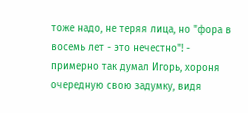тоже надо, не теряя лица, но "фора в восемь лет - это нечестно"! - примерно так думал Игорь, хороня очередную свою задумку, видя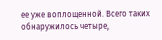ее уже воплощенной. Всего таких обнаружилось четыре,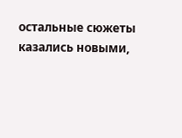остальные сюжеты казались новыми,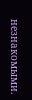незнакомыми.